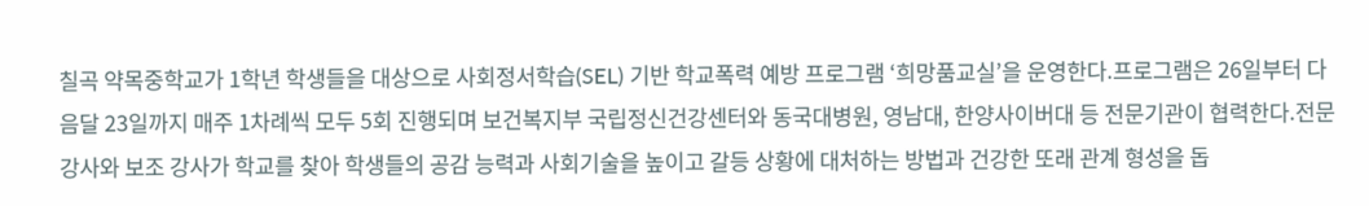칠곡 약목중학교가 1학년 학생들을 대상으로 사회정서학습(SEL) 기반 학교폭력 예방 프로그램 ‘희망품교실’을 운영한다.프로그램은 26일부터 다음달 23일까지 매주 1차례씩 모두 5회 진행되며 보건복지부 국립정신건강센터와 동국대병원, 영남대, 한양사이버대 등 전문기관이 협력한다.전문 강사와 보조 강사가 학교를 찾아 학생들의 공감 능력과 사회기술을 높이고 갈등 상황에 대처하는 방법과 건강한 또래 관계 형성을 돕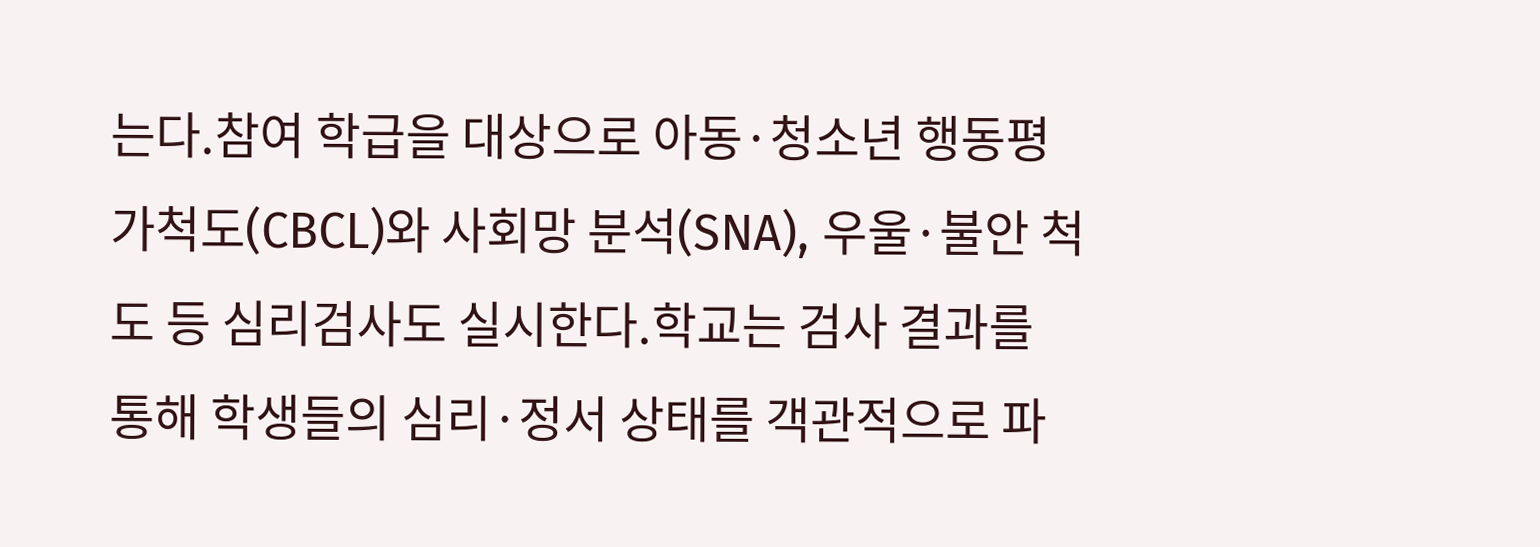는다.참여 학급을 대상으로 아동·청소년 행동평가척도(CBCL)와 사회망 분석(SNA), 우울·불안 척도 등 심리검사도 실시한다.학교는 검사 결과를 통해 학생들의 심리·정서 상태를 객관적으로 파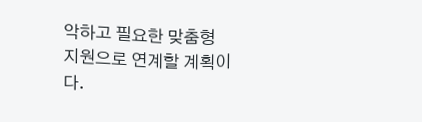악하고 필요한 맞춤형 지원으로 연계할 계획이다.